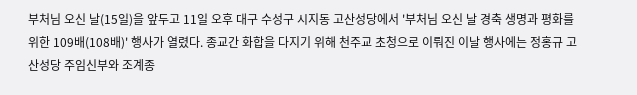부처님 오신 날(15일)을 앞두고 11일 오후 대구 수성구 시지동 고산성당에서 '부처님 오신 날 경축 생명과 평화를 위한 109배(108배)' 행사가 열렸다. 종교간 화합을 다지기 위해 천주교 초청으로 이뤄진 이날 행사에는 정홍규 고산성당 주임신부와 조계종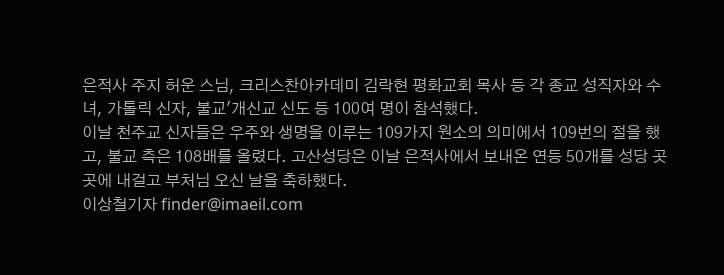은적사 주지 허운 스님, 크리스찬아카데미 김락현 평화교회 목사 등 각 종교 성직자와 수녀, 가톨릭 신자, 불교'개신교 신도 등 100여 명이 참석했다.
이날 천주교 신자들은 우주와 생명을 이루는 109가지 원소의 의미에서 109번의 절을 했고, 불교 측은 108배를 올렸다. 고산성당은 이날 은적사에서 보내온 연등 50개를 성당 곳곳에 내걸고 부처님 오신 날을 축하했다.
이상철기자 finder@imaeil.com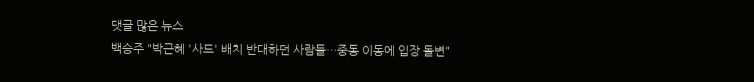댓글 많은 뉴스
백승주 "박근혜 '사드' 배치 반대하던 사람들…중동 이동에 입장 돌변"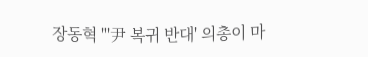장동혁 "'尹 복귀 반대' 의총이 마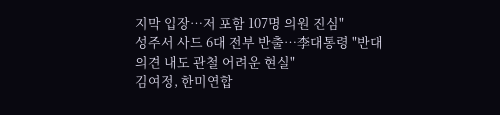지막 입장…저 포함 107명 의원 진심"
성주서 사드 6대 전부 반출…李대통령 "반대 의견 내도 관철 어려운 현실"
김여정, 한미연합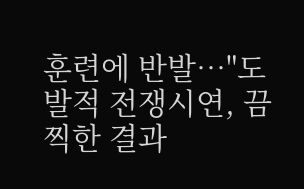훈련에 반발…"도발적 전쟁시연, 끔찍한 결과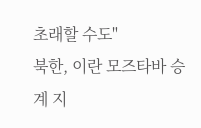초래할 수도"
북한, 이란 모즈타바 승계 지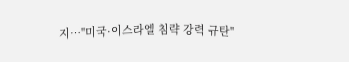지…"미국·이스라엘 침략 강력 규탄"